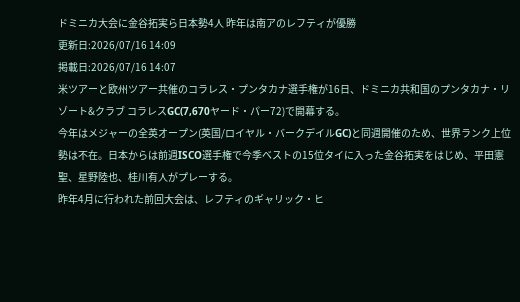ドミニカ大会に金谷拓実ら日本勢4人 昨年は南アのレフティが優勝
更新日:2026/07/16 14:09
掲載日:2026/07/16 14:07
米ツアーと欧州ツアー共催のコラレス・プンタカナ選手権が16日、ドミニカ共和国のプンタカナ・リゾート&クラブ コラレスGC(7,670ヤード・パー72)で開幕する。
今年はメジャーの全英オープン(英国/ロイヤル・バークデイルGC)と同週開催のため、世界ランク上位勢は不在。日本からは前週ISCO選手権で今季ベストの15位タイに入った金谷拓実をはじめ、平田憲聖、星野陸也、桂川有人がプレーする。
昨年4月に行われた前回大会は、レフティのギャリック・ヒ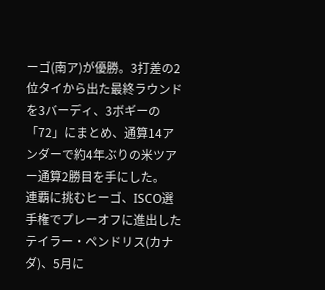ーゴ(南ア)が優勝。3打差の2位タイから出た最終ラウンドを3バーディ、3ボギーの「72」にまとめ、通算14アンダーで約4年ぶりの米ツアー通算2勝目を手にした。
連覇に挑むヒーゴ、ISCO選手権でプレーオフに進出したテイラー・ペンドリス(カナダ)、5月に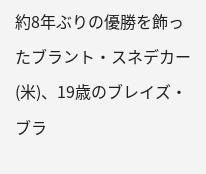約8年ぶりの優勝を飾ったブラント・スネデカー(米)、19歳のブレイズ・ブラ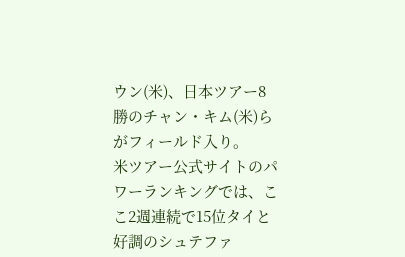ウン(米)、日本ツアー8勝のチャン・キム(米)らがフィールド入り。
米ツアー公式サイトのパワーランキングでは、ここ2週連続で15位タイと好調のシュテファ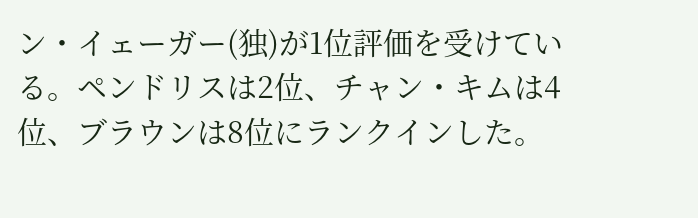ン・イェーガー(独)が1位評価を受けている。ペンドリスは2位、チャン・キムは4位、ブラウンは8位にランクインした。